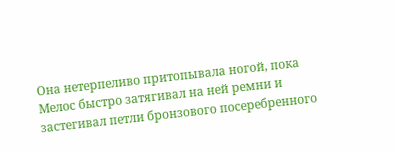Она нетерпеливо притопывала ногой, пока Мелос быстро затягивал на ней ремни и застегивал петли бронзового посеребренного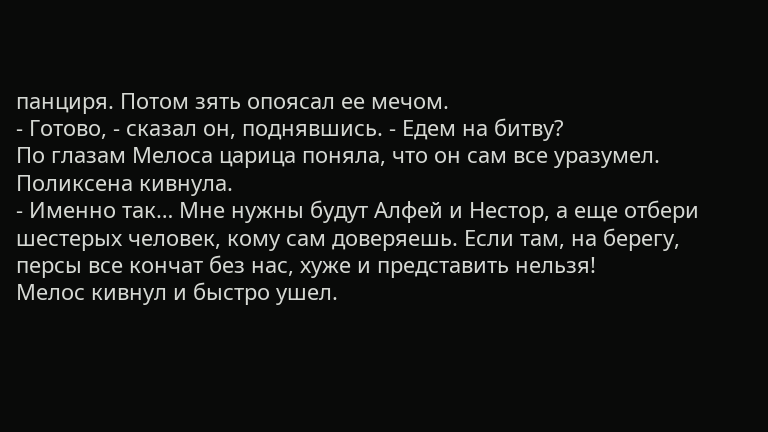панциря. Потом зять опоясал ее мечом.
- Готово, - сказал он, поднявшись. - Едем на битву?
По глазам Мелоса царица поняла, что он сам все уразумел. Поликсена кивнула.
- Именно так… Мне нужны будут Алфей и Нестор, а еще отбери шестерых человек, кому сам доверяешь. Если там, на берегу, персы все кончат без нас, хуже и представить нельзя!
Мелос кивнул и быстро ушел.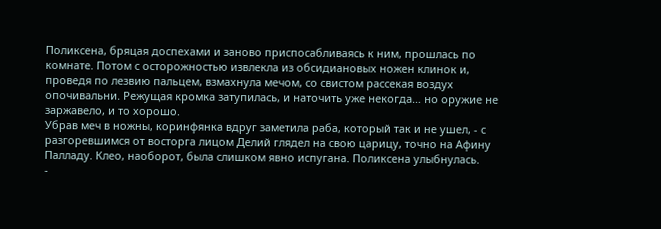Поликсена, бряцая доспехами и заново приспосабливаясь к ним, прошлась по комнате. Потом с осторожностью извлекла из обсидиановых ножен клинок и, проведя по лезвию пальцем, взмахнула мечом, со свистом рассекая воздух опочивальни. Режущая кромка затупилась, и наточить уже некогда… но оружие не заржавело, и то хорошо.
Убрав меч в ножны, коринфянка вдруг заметила раба, который так и не ушел, - с разгоревшимся от восторга лицом Делий глядел на свою царицу, точно на Афину Палладу. Клео, наоборот, была слишком явно испугана. Поликсена улыбнулась.
-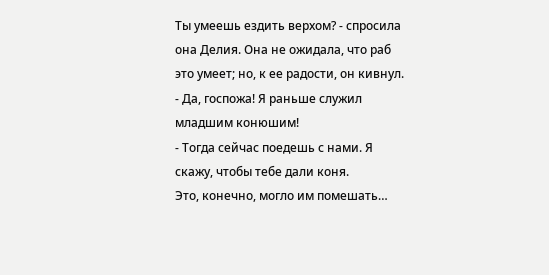Ты умеешь ездить верхом? - спросила она Делия. Она не ожидала, что раб это умеет; но, к ее радости, он кивнул.
- Да, госпожа! Я раньше служил младшим конюшим!
- Тогда сейчас поедешь с нами. Я скажу, чтобы тебе дали коня.
Это, конечно, могло им помешать…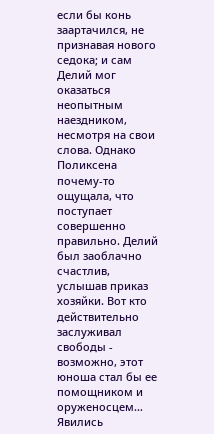если бы конь заартачился, не признавая нового седока; и сам Делий мог оказаться неопытным наездником, несмотря на свои слова. Однако Поликсена почему-то ощущала, что поступает совершенно правильно. Делий был заоблачно счастлив, услышав приказ хозяйки. Вот кто действительно заслуживал свободы - возможно, этот юноша стал бы ее помощником и оруженосцем…
Явились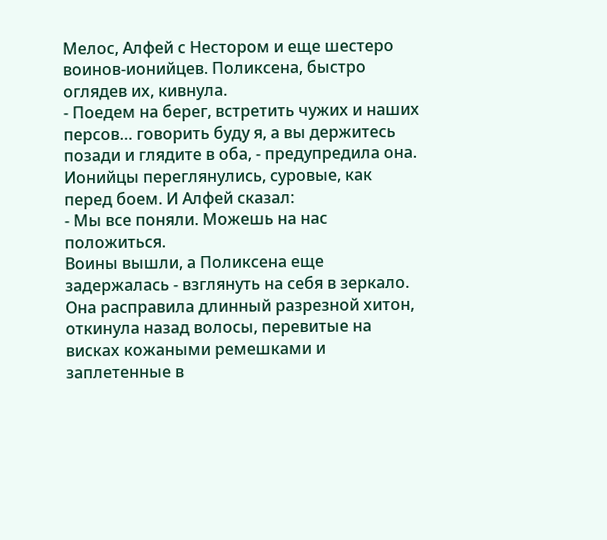Мелос, Алфей с Нестором и еще шестеро воинов-ионийцев. Поликсена, быстро оглядев их, кивнула.
- Поедем на берег, встретить чужих и наших персов… говорить буду я, а вы держитесь позади и глядите в оба, - предупредила она.
Ионийцы переглянулись, суровые, как перед боем. И Алфей сказал:
- Мы все поняли. Можешь на нас положиться.
Воины вышли, а Поликсена еще задержалась - взглянуть на себя в зеркало. Она расправила длинный разрезной хитон, откинула назад волосы, перевитые на висках кожаными ремешками и заплетенные в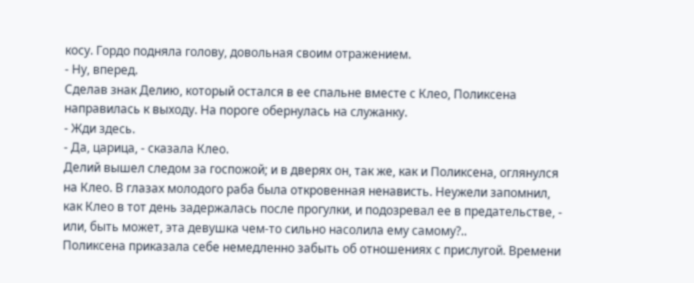косу. Гордо подняла голову, довольная своим отражением.
- Ну, вперед.
Сделав знак Делию, который остался в ее спальне вместе с Клео, Поликсена направилась к выходу. На пороге обернулась на служанку.
- Жди здесь.
- Да, царица, - сказала Клео.
Делий вышел следом за госпожой; и в дверях он, так же, как и Поликсена, оглянулся на Клео. В глазах молодого раба была откровенная ненависть. Неужели запомнил, как Клео в тот день задержалась после прогулки, и подозревал ее в предательстве, - или, быть может, эта девушка чем-то сильно насолила ему самому?..
Поликсена приказала себе немедленно забыть об отношениях с прислугой. Времени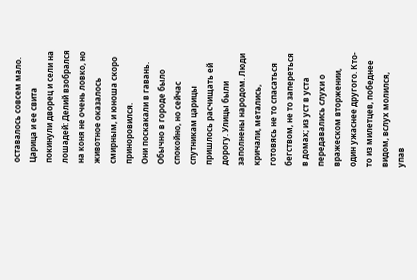оставалось совсем мало. Царица и ее свита покинули дворец и сели на лошадей: Делий взобрался на коня не очень ловко, но животное оказалось смирным, и юноша скоро приноровился.
Они поскакали в гавань. Обычно в городе было спокойно, но сейчас спутникам царицы пришлось расчищать ей дорогу. Улицы были заполнены народом. Люди кричали, метались, готовясь не то спасаться бегством, не то запереться в домах; из уст в уста передавались слухи о вражеском вторжении, один ужаснее другого. Кто-то из милетцев, победнее видом, вслух молился, упав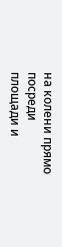на колени прямо посреди площади и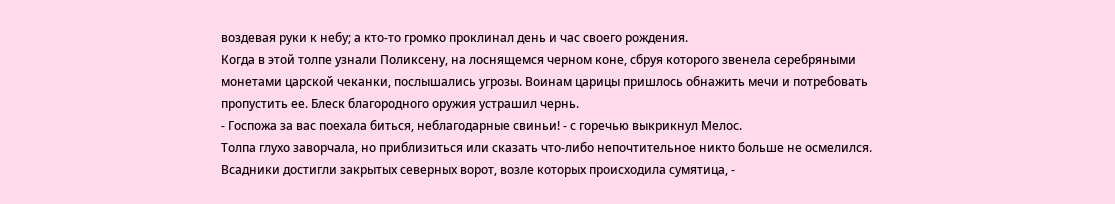воздевая руки к небу; а кто-то громко проклинал день и час своего рождения.
Когда в этой толпе узнали Поликсену, на лоснящемся черном коне, сбруя которого звенела серебряными монетами царской чеканки, послышались угрозы. Воинам царицы пришлось обнажить мечи и потребовать пропустить ее. Блеск благородного оружия устрашил чернь.
- Госпожа за вас поехала биться, неблагодарные свиньи! - с горечью выкрикнул Мелос.
Толпа глухо заворчала, но приблизиться или сказать что-либо непочтительное никто больше не осмелился. Всадники достигли закрытых северных ворот, возле которых происходила сумятица, -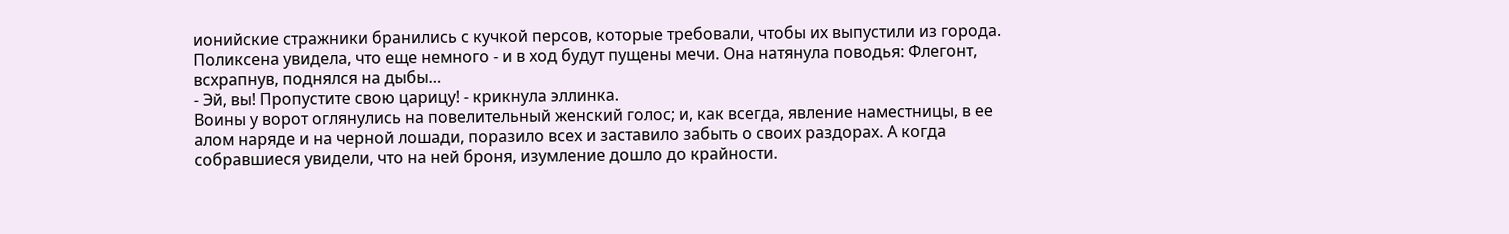ионийские стражники бранились с кучкой персов, которые требовали, чтобы их выпустили из города. Поликсена увидела, что еще немного - и в ход будут пущены мечи. Она натянула поводья: Флегонт, всхрапнув, поднялся на дыбы…
- Эй, вы! Пропустите свою царицу! - крикнула эллинка.
Воины у ворот оглянулись на повелительный женский голос; и, как всегда, явление наместницы, в ее алом наряде и на черной лошади, поразило всех и заставило забыть о своих раздорах. А когда собравшиеся увидели, что на ней броня, изумление дошло до крайности.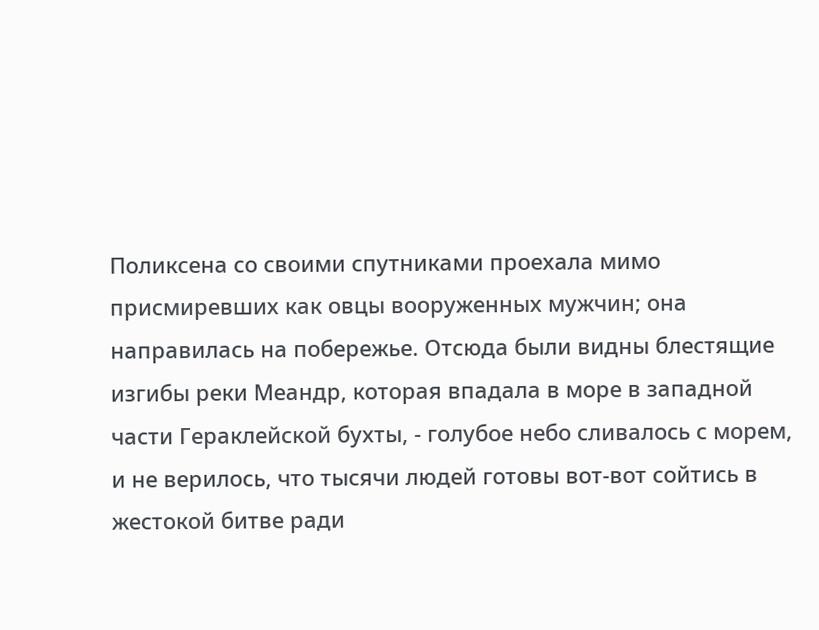Поликсена со своими спутниками проехала мимо присмиревших как овцы вооруженных мужчин; она направилась на побережье. Отсюда были видны блестящие изгибы реки Меандр, которая впадала в море в западной части Гераклейской бухты, - голубое небо сливалось с морем, и не верилось, что тысячи людей готовы вот-вот сойтись в жестокой битве ради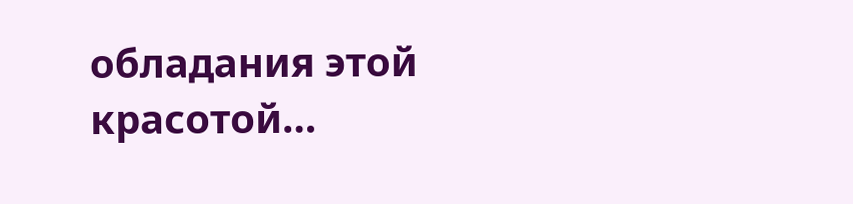обладания этой красотой…